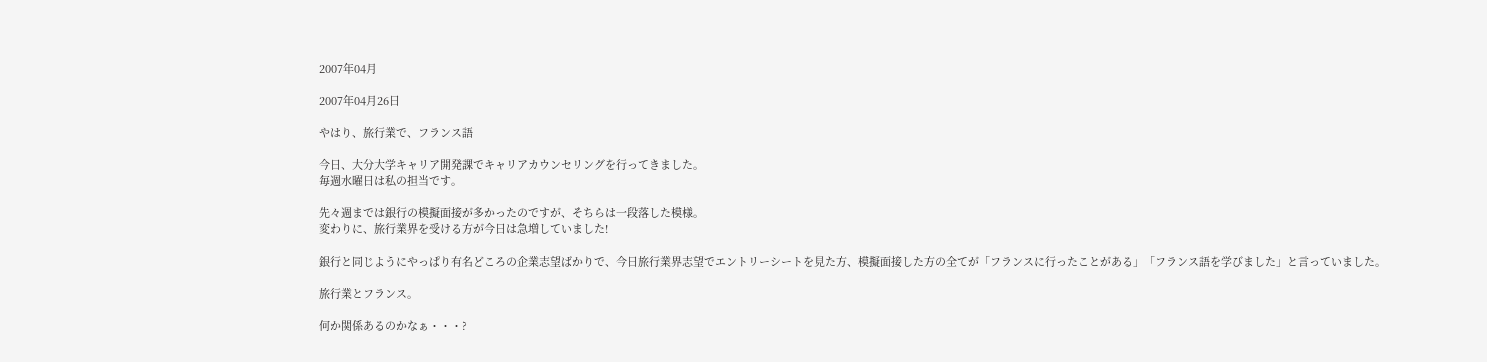2007年04月

2007年04月26日

やはり、旅行業で、フランス語

今日、大分大学キャリア開発課でキャリアカウンセリングを行ってきました。
毎週水曜日は私の担当です。

先々週までは銀行の模擬面接が多かったのですが、そちらは一段落した模様。
変わりに、旅行業界を受ける方が今日は急増していました!

銀行と同じようにやっぱり有名どころの企業志望ばかりで、今日旅行業界志望でエントリーシートを見た方、模擬面接した方の全てが「フランスに行ったことがある」「フランス語を学びました」と言っていました。

旅行業とフランス。

何か関係あるのかなぁ・・・?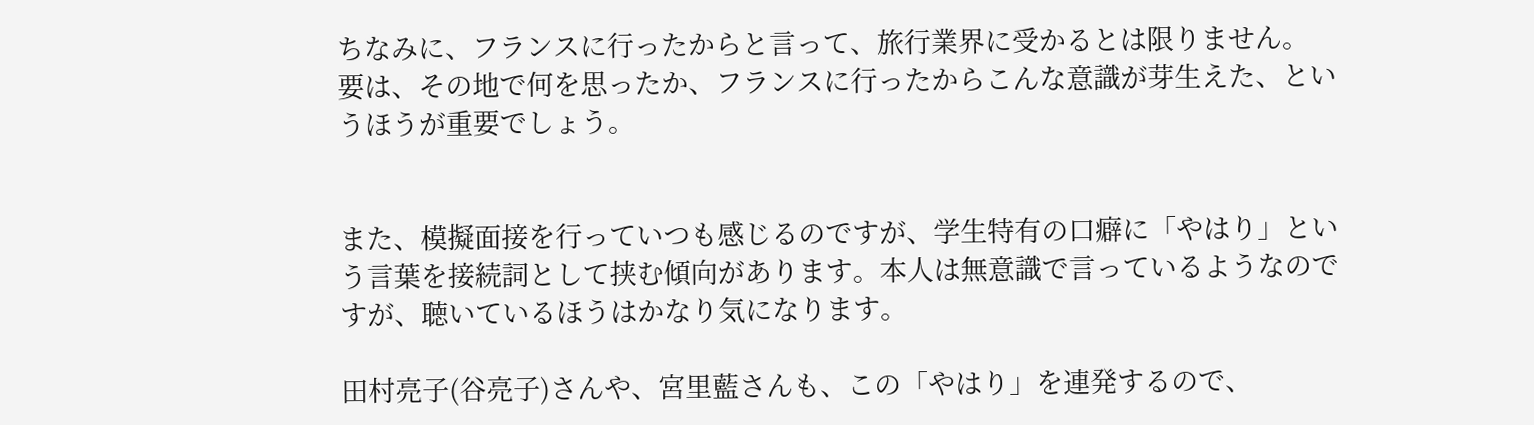ちなみに、フランスに行ったからと言って、旅行業界に受かるとは限りません。
要は、その地で何を思ったか、フランスに行ったからこんな意識が芽生えた、というほうが重要でしょう。


また、模擬面接を行っていつも感じるのですが、学生特有の口癖に「やはり」という言葉を接続詞として挟む傾向があります。本人は無意識で言っているようなのですが、聴いているほうはかなり気になります。

田村亮子(谷亮子)さんや、宮里藍さんも、この「やはり」を連発するので、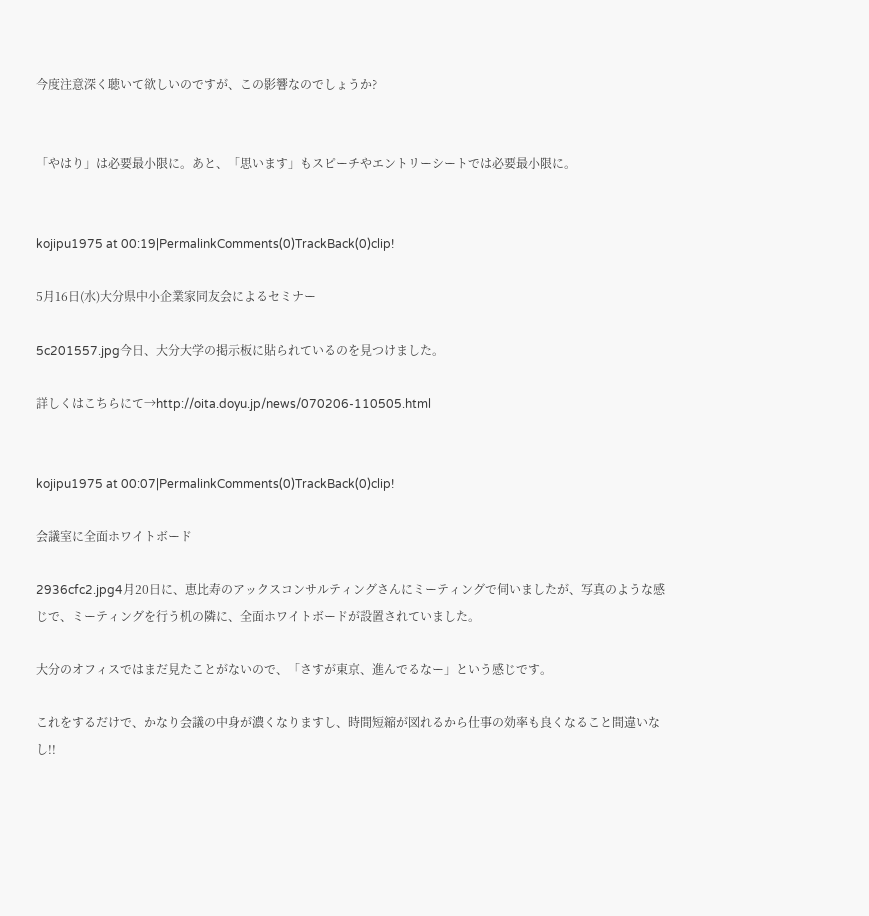今度注意深く聴いて欲しいのですが、この影響なのでしょうか?


「やはり」は必要最小限に。あと、「思います」もスピーチやエントリーシートでは必要最小限に。


kojipu1975 at 00:19|PermalinkComments(0)TrackBack(0)clip!

5月16日(水)大分県中小企業家同友会によるセミナー

5c201557.jpg今日、大分大学の掲示板に貼られているのを見つけました。

詳しくはこちらにて→http://oita.doyu.jp/news/070206-110505.html


kojipu1975 at 00:07|PermalinkComments(0)TrackBack(0)clip!

会議室に全面ホワイトボード

2936cfc2.jpg4月20日に、恵比寿のアックスコンサルティングさんにミーティングで伺いましたが、写真のような感じで、ミーティングを行う机の隣に、全面ホワイトボードが設置されていました。

大分のオフィスではまだ見たことがないので、「さすが東京、進んでるなー」という感じです。

これをするだけで、かなり会議の中身が濃くなりますし、時間短縮が図れるから仕事の効率も良くなること間違いなし!!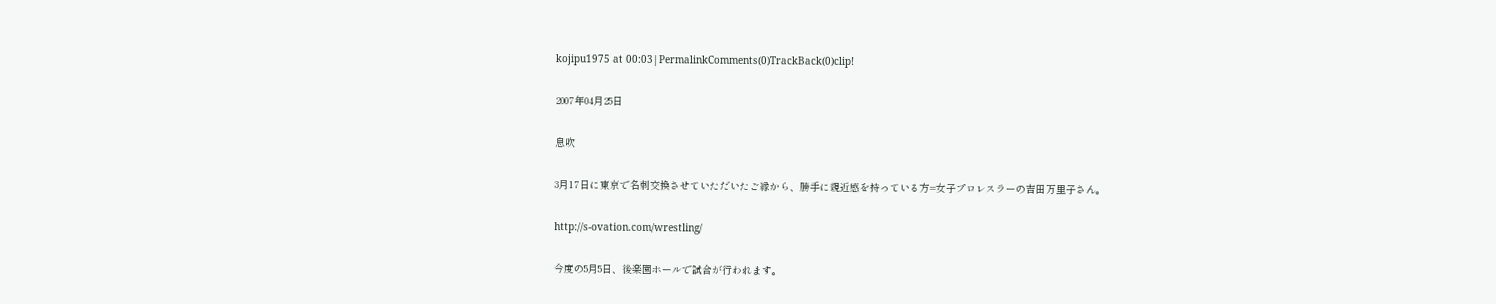kojipu1975 at 00:03|PermalinkComments(0)TrackBack(0)clip!

2007年04月25日

息吹

3月17日に東京で名刺交換させていただいたご縁から、勝手に親近感を持っている方=女子プロレスラーの吉田万里子さん。

http://s-ovation.com/wrestling/

今度の5月5日、後楽園ホールで試合が行われます。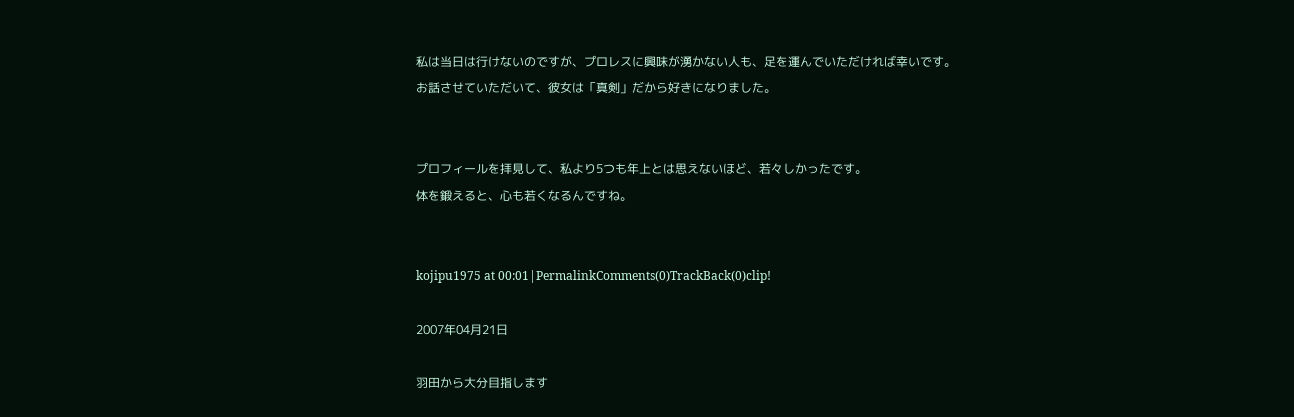私は当日は行けないのですが、プロレスに興味が湧かない人も、足を運んでいただければ幸いです。
お話させていただいて、彼女は「真剣」だから好きになりました。


プロフィールを拝見して、私より5つも年上とは思えないほど、若々しかったです。
体を鍛えると、心も若くなるんですね。


kojipu1975 at 00:01|PermalinkComments(0)TrackBack(0)clip!

2007年04月21日

羽田から大分目指します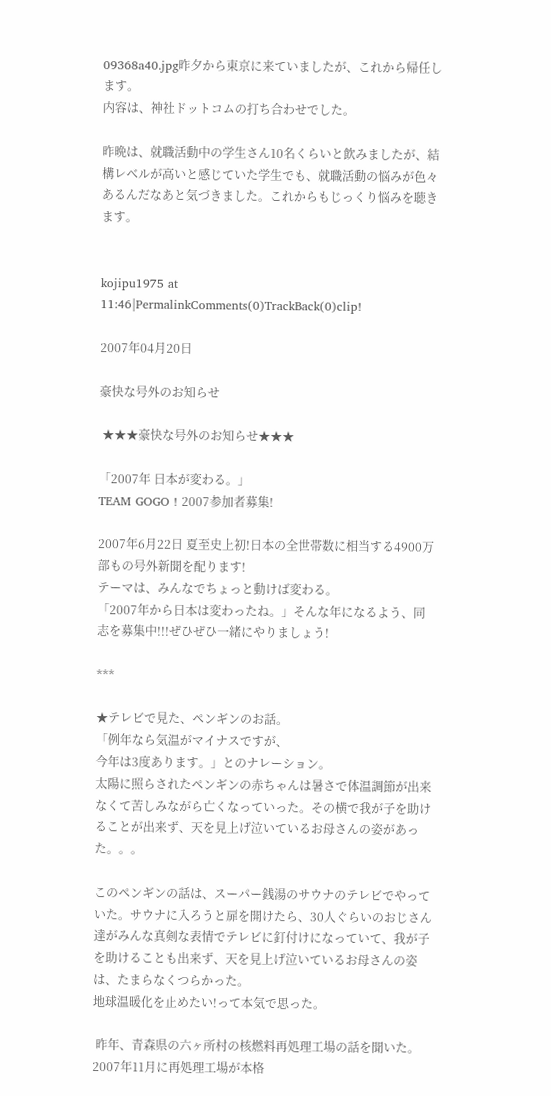09368a40.jpg昨夕から東京に来ていましたが、これから帰任します。
内容は、神社ドットコムの打ち合わせでした。

昨晩は、就職活動中の学生さん10名くらいと飲みましたが、結構レベルが高いと感じていた学生でも、就職活動の悩みが色々あるんだなあと気づきました。これからもじっくり悩みを聴きます。


kojipu1975 at 11:46|PermalinkComments(0)TrackBack(0)clip!

2007年04月20日

豪快な号外のお知らせ

 ★★★豪快な号外のお知らせ★★★

「2007年 日本が変わる。」
TEAM GOGO ! 2007参加者募集!

2007年6月22日 夏至史上初!日本の全世帯数に相当する4900万部もの号外新聞を配ります!
テーマは、みんなでちょっと動けば変わる。
「2007年から日本は変わったね。」そんな年になるよう、同志を募集中!!!ぜひぜひ一緒にやりましょう!

***

★テレビで見た、ペンギンのお話。
「例年なら気温がマイナスですが、
今年は3度あります。」とのナレーション。
太陽に照らされたペンギンの赤ちゃんは暑さで体温調節が出来なくて苦しみながら亡くなっていった。その横で我が子を助けることが出来ず、天を見上げ泣いているお母さんの姿があった。。。

このペンギンの話は、スーパー銭湯のサウナのテレビでやっていた。サウナに入ろうと扉を開けたら、30人ぐらいのおじさん達がみんな真剣な表情でテレビに釘付けになっていて、我が子を助けることも出来ず、天を見上げ泣いているお母さんの姿は、たまらなくつらかった。
地球温暖化を止めたい!って本気で思った。

 昨年、青森県の六ヶ所村の核燃料再処理工場の話を聞いた。2007年11月に再処理工場が本格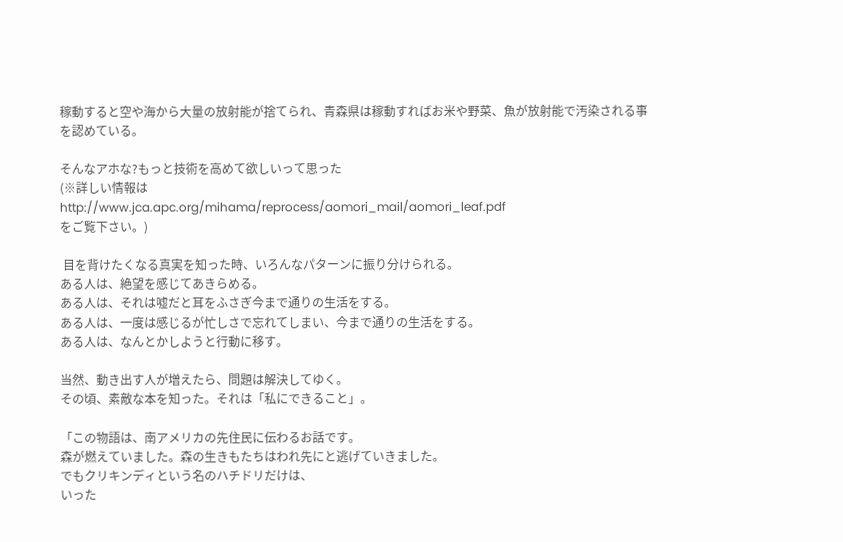稼動すると空や海から大量の放射能が捨てられ、青森県は稼動すればお米や野菜、魚が放射能で汚染される事を認めている。

そんなアホな?もっと技術を高めて欲しいって思った
(※詳しい情報は
http://www.jca.apc.org/mihama/reprocess/aomori_mail/aomori_leaf.pdf
をご覧下さい。)

 目を背けたくなる真実を知った時、いろんなパターンに振り分けられる。
ある人は、絶望を感じてあきらめる。
ある人は、それは嘘だと耳をふさぎ今まで通りの生活をする。
ある人は、一度は感じるが忙しさで忘れてしまい、今まで通りの生活をする。
ある人は、なんとかしようと行動に移す。

当然、動き出す人が増えたら、問題は解決してゆく。
その頃、素敵な本を知った。それは「私にできること」。

「この物語は、南アメリカの先住民に伝わるお話です。
森が燃えていました。森の生きもたちはわれ先にと逃げていきました。
でもクリキンディという名のハチドリだけは、
いった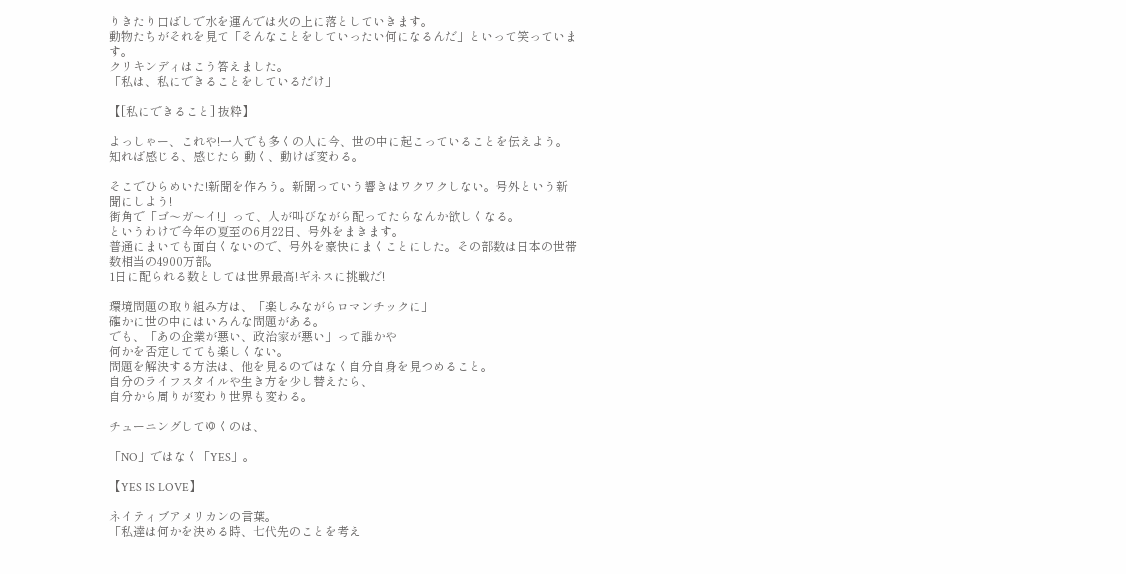りきたり口ばしで水を運んでは火の上に落としていきます。
動物たちがそれを見て「そんなことをしていったい何になるんだ」といって笑っています。
クリキンディはこう答えました。
「私は、私にできることをしているだけ」

【[私にできること] 抜粋】

よっしゃー、これや!一人でも多くの人に今、世の中に起こっていることを伝えよう。知れば感じる、感じたら 動く、動けば変わる。

そこでひらめいた!新聞を作ろう。新聞っていう響きはワクワクしない。号外という新聞にしよう!
街角で「ゴ〜ガ〜イ!」って、人が叫びながら配ってたらなんか欲しくなる。
というわけで今年の夏至の6月22日、号外をまきます。
普通にまいても面白くないので、号外を豪快にまくことにした。その部数は日本の世帯数相当の4900万部。
1日に配られる数としては世界最高!ギネスに挑戦だ!

環境問題の取り組み方は、「楽しみながらロマンチックに」
確かに世の中にはいろんな問題がある。
でも、「あの企業が悪い、政治家が悪い」って誰かや
何かを否定してても楽しくない。
問題を解決する方法は、他を見るのではなく自分自身を見つめること。
自分のライフスタイルや生き方を少し替えたら、
自分から周りが変わり世界も変わる。

チューニングしてゆくのは、

「NO」ではなく「YES」。

【YES IS LOVE】

ネイティブアメリカンの言葉。
「私達は何かを決める時、七代先のことを考え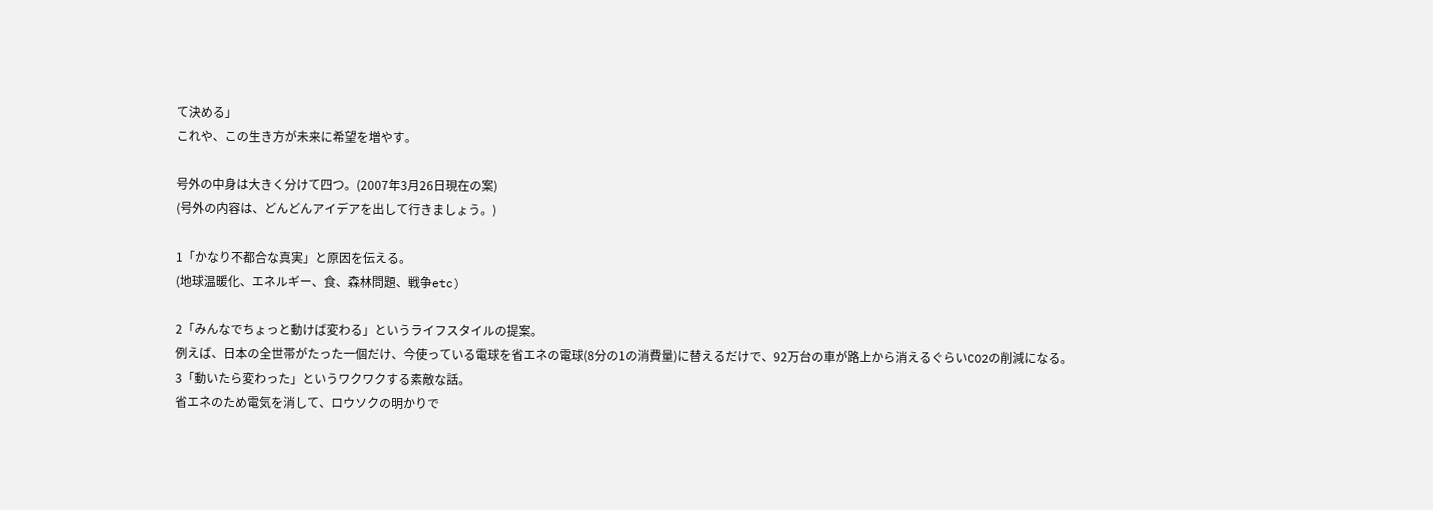て決める」
これや、この生き方が未来に希望を増やす。

号外の中身は大きく分けて四つ。(2007年3月26日現在の案)
(号外の内容は、どんどんアイデアを出して行きましょう。)

1「かなり不都合な真実」と原因を伝える。
(地球温暖化、エネルギー、食、森林問題、戦争etc)

2「みんなでちょっと動けば変わる」というライフスタイルの提案。
例えば、日本の全世帯がたった一個だけ、今使っている電球を省エネの電球(8分の1の消費量)に替えるだけで、92万台の車が路上から消えるぐらいCO2の削減になる。
3「動いたら変わった」というワクワクする素敵な話。
省エネのため電気を消して、ロウソクの明かりで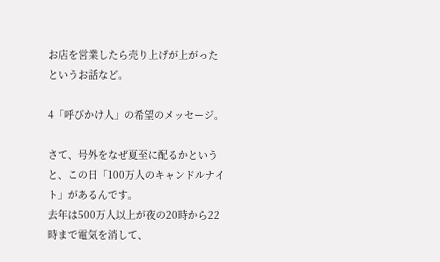お店を営業したら売り上げが上がったというお話など。

4「呼びかけ人」の希望のメッセージ。

さて、号外をなぜ夏至に配るかというと、この日「100万人のキャンドルナイト」があるんです。
去年は500万人以上が夜の20時から22時まで電気を消して、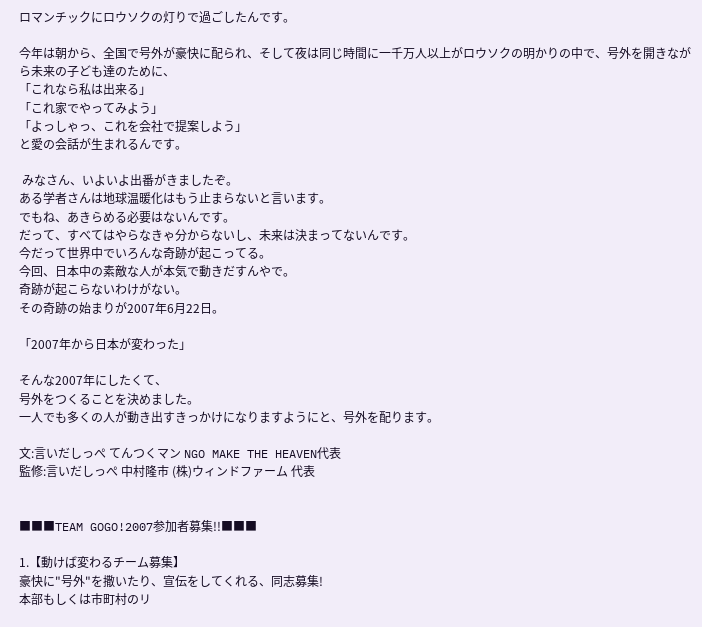ロマンチックにロウソクの灯りで過ごしたんです。

今年は朝から、全国で号外が豪快に配られ、そして夜は同じ時間に一千万人以上がロウソクの明かりの中で、号外を開きながら未来の子ども達のために、
「これなら私は出来る」
「これ家でやってみよう」
「よっしゃっ、これを会社で提案しよう」
と愛の会話が生まれるんです。

 みなさん、いよいよ出番がきましたぞ。
ある学者さんは地球温暖化はもう止まらないと言います。
でもね、あきらめる必要はないんです。
だって、すべてはやらなきゃ分からないし、未来は決まってないんです。
今だって世界中でいろんな奇跡が起こってる。
今回、日本中の素敵な人が本気で動きだすんやで。
奇跡が起こらないわけがない。
その奇跡の始まりが2007年6月22日。

「2007年から日本が変わった」

そんな2007年にしたくて、
号外をつくることを決めました。
一人でも多くの人が動き出すきっかけになりますようにと、号外を配ります。

文:言いだしっぺ てんつくマン NGO MAKE THE HEAVEN代表
監修:言いだしっぺ 中村隆市 (株)ウィンドファーム 代表


■■■TEAM GOGO!2007参加者募集!!■■■

1.【動けば変わるチーム募集】
豪快に"号外"を撒いたり、宣伝をしてくれる、同志募集!
本部もしくは市町村のリ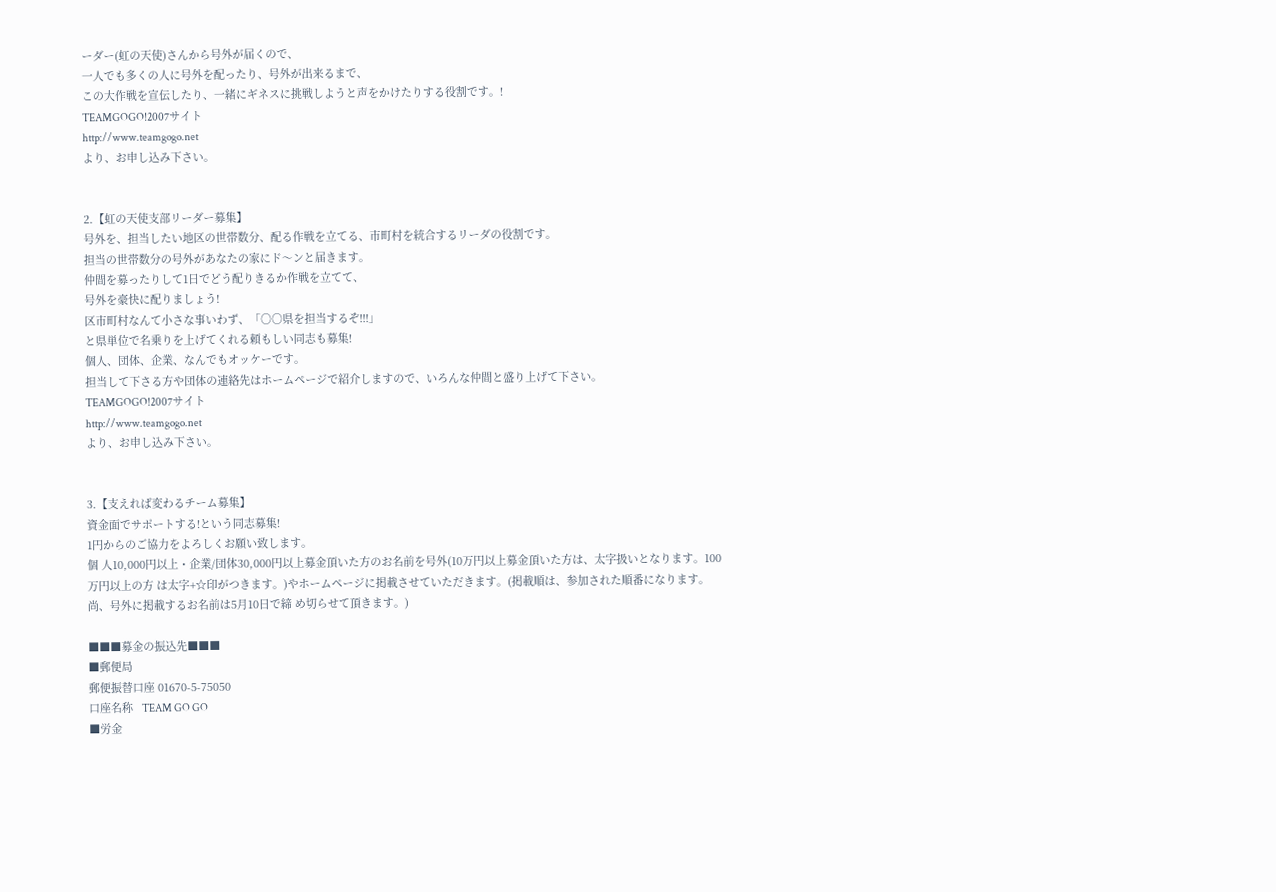ーダー(虹の天使)さんから号外が届くので、
一人でも多くの人に号外を配ったり、号外が出来るまで、
この大作戦を宣伝したり、一緒にギネスに挑戦しようと声をかけたりする役割です。!
TEAMGOGO!2007サイト
http://www.teamgogo.net
より、お申し込み下さい。


2.【虹の天使支部リーダー募集】
号外を、担当したい地区の世帯数分、配る作戦を立てる、市町村を統合するリーダの役割です。
担当の世帯数分の号外があなたの家にド〜ンと届きます。
仲間を募ったりして1日でどう配りきるか作戦を立てて、
号外を豪快に配りましょう!
区市町村なんて小さな事いわず、「○○県を担当するぞ!!!」
と県単位で名乗りを上げてくれる頼もしい同志も募集!
個人、団体、企業、なんでもオッケーです。
担当して下さる方や団体の連絡先はホームページで紹介しますので、いろんな仲間と盛り上げて下さい。
TEAMGOGO!2007サイト
http://www.teamgogo.net
より、お申し込み下さい。


3.【支えれば変わるチーム募集】
資金面でサポートする!という同志募集!
1円からのご協力をよろしくお願い致します。
個 人10,000円以上・企業/団体30,000円以上募金頂いた方のお名前を号外(10万円以上募金頂いた方は、太字扱いとなります。100万円以上の方 は太字+☆印がつきます。)やホームページに掲載させていただきます。(掲載順は、参加された順番になります。尚、号外に掲載するお名前は5月10日で締 め切らせて頂きます。)

■■■募金の振込先■■■
■郵便局
郵便振替口座 01670-5-75050
口座名称   TEAM GO GO
■労金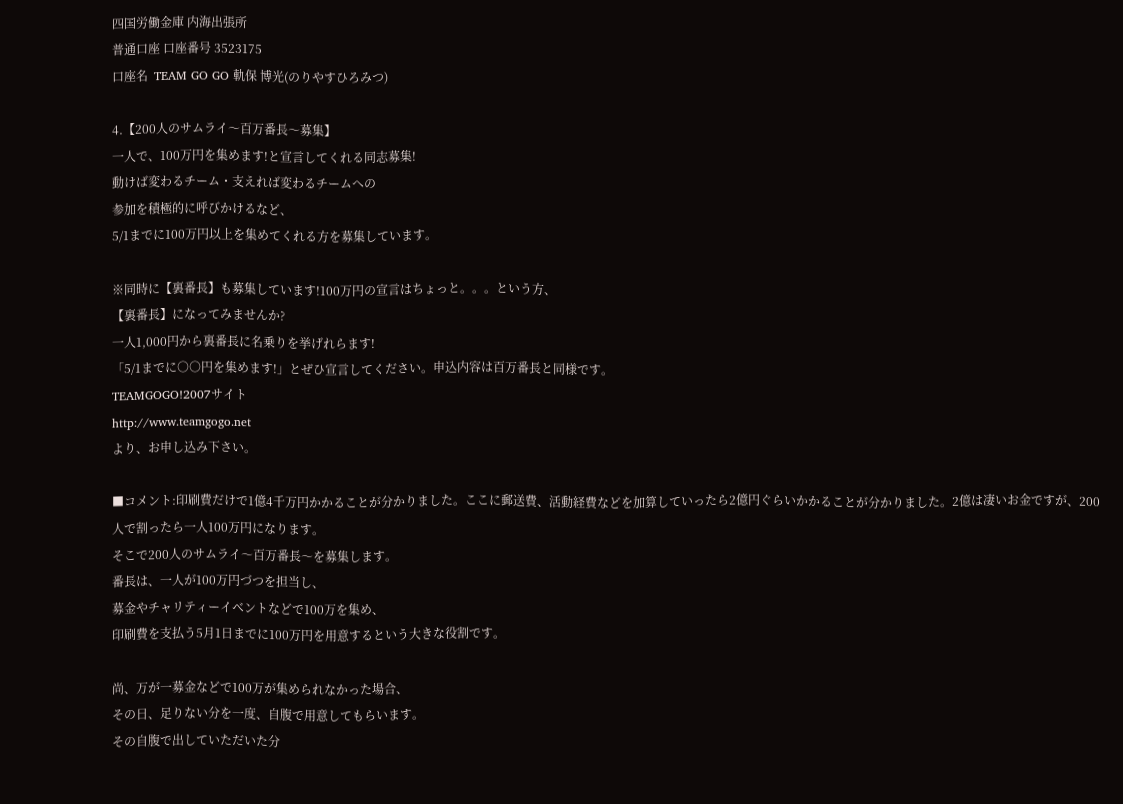四国労働金庫 内海出張所
普通口座 口座番号 3523175
口座名  TEAM GO GO 軌保 博光(のりやすひろみつ)

4.【200人のサムライ〜百万番長〜募集】
一人で、100万円を集めます!と宣言してくれる同志募集!
動けば変わるチーム・支えれば変わるチームへの
参加を積極的に呼びかけるなど、
5/1までに100万円以上を集めてくれる方を募集しています。

※同時に【裏番長】も募集しています!100万円の宣言はちょっと。。。という方、
【裏番長】になってみませんか?
一人1,000円から裏番長に名乗りを挙げれらます!
「5/1までに○○円を集めます!」とぜひ宣言してください。申込内容は百万番長と同様です。
TEAMGOGO!2007サイト
http://www.teamgogo.net
より、お申し込み下さい。

■コメント:印刷費だけで1億4千万円かかることが分かりました。ここに郵送費、活動経費などを加算していったら2億円ぐらいかかることが分かりました。2億は凄いお金ですが、200人で割ったら一人100万円になります。
そこで200人のサムライ〜百万番長〜を募集します。
番長は、一人が100万円づつを担当し、
募金やチャリティーイベントなどで100万を集め、
印刷費を支払う5月1日までに100万円を用意するという大きな役割です。

尚、万が一募金などで100万が集められなかった場合、
その日、足りない分を一度、自腹で用意してもらいます。
その自腹で出していただいた分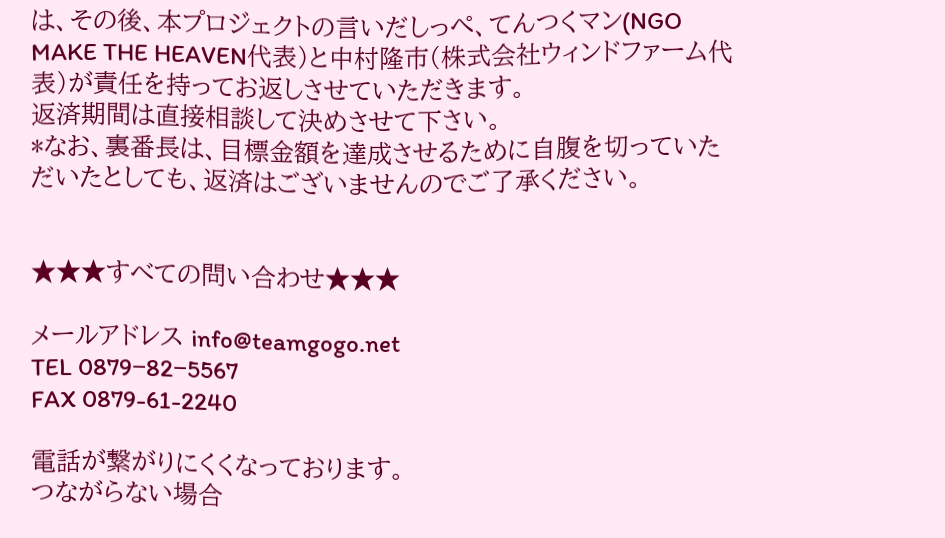は、その後、本プロジェクトの言いだしっぺ、てんつくマン(NGO MAKE THE HEAVEN代表)と中村隆市(株式会社ウィンドファーム代表)が責任を持ってお返しさせていただきます。
返済期間は直接相談して決めさせて下さい。
*なお、裏番長は、目標金額を達成させるために自腹を切っていただいたとしても、返済はございませんのでご了承ください。


★★★すべての問い合わせ★★★

メールアドレス info@teamgogo.net
TEL 0879−82−5567
FAX 0879-61-2240

電話が繋がりにくくなっております。
つながらない場合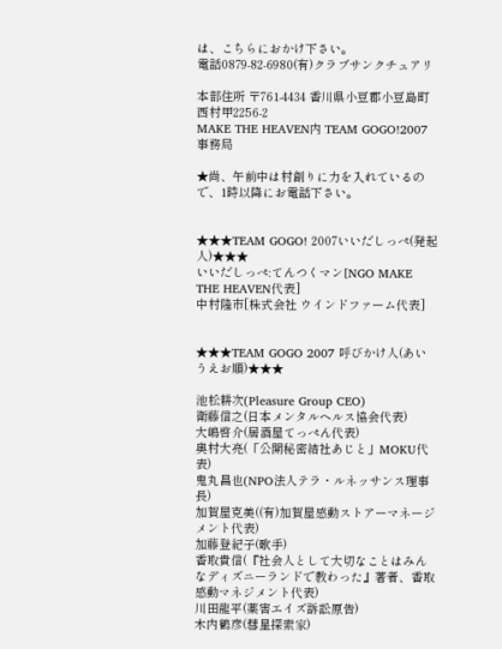は、こちらにおかけ下さい。
電話0879-82-6980(有)クラブサンクチュアリ

本部住所 〒761-4434 香川県小豆郡小豆島町西村甲2256-2
MAKE THE HEAVEN内 TEAM GOGO!2007事務局

★尚、午前中は村創りに力を入れているので、1時以降にお電話下さい。


★★★TEAM GOGO! 2007いいだしっぺ(発起人)★★★
いいだしっぺ:てんつくマン[NGO MAKE THE HEAVEN代表]
中村隆市[株式会社 ウインドファーム代表]


★★★TEAM GOGO 2007 呼びかけ人(あいうえお順)★★★

池松耕次(Pleasure Group CEO)
衛藤信之(日本メンタルヘルス協会代表)
大嶋啓介(居酒屋てっぺん代表)
奥村大亮(「公開秘密結社あじと」MOKU代表)
鬼丸昌也(NPO法人テラ・ルネッサンス理事長)
加賀屋克美((有)加賀屋感動ストアーマネージメント代表)
加藤登紀子(歌手)
香取貴信(『社会人として大切なことはみんなディズニーランドで教わった』著者、香取感動マネジメント代表)
川田龍平(薬害エイズ訴訟原告)
木内鶴彦(彗星探索家)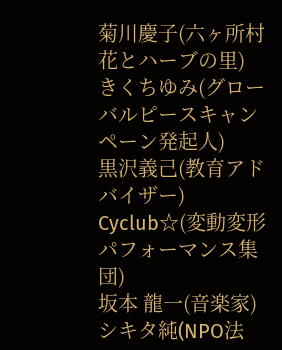菊川慶子(六ヶ所村 花とハーブの里)
きくちゆみ(グローバルピースキャンペーン発起人)
黒沢義己(教育アドバイザー)
Cyclub☆(変動変形パフォーマンス集団)
坂本 龍一(音楽家)
シキタ純(NPO法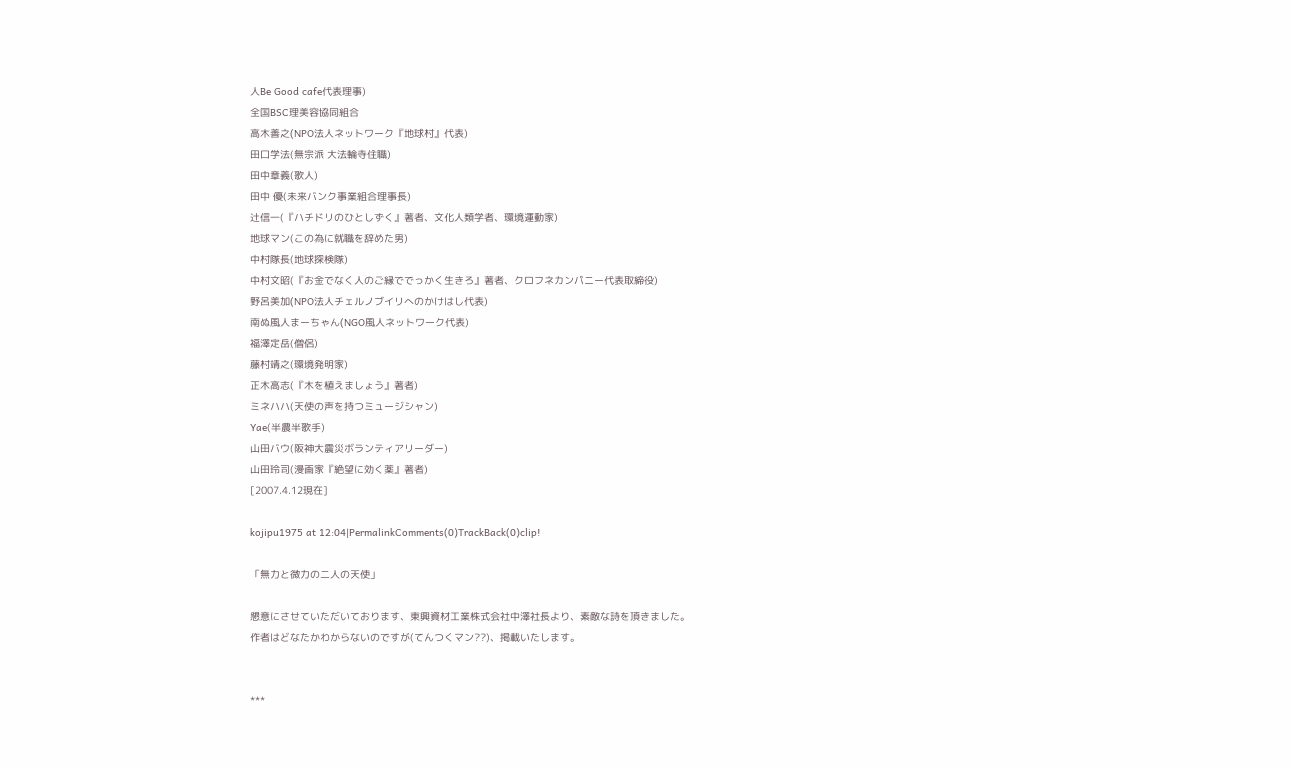人Be Good cafe代表理事)
全国BSC理美容協同組合
高木善之(NPO法人ネットワーク『地球村』代表)
田口学法(無宗派 大法輪寺住職)
田中章義(歌人)
田中 優(未来バンク事業組合理事長)
辻信一(『ハチドリのひとしずく』著者、文化人類学者、環境運動家)
地球マン(この為に就職を辞めた男)
中村隊長(地球探検隊)
中村文昭(『お金でなく人のご縁ででっかく生きろ』著者、クロフネカンパニー代表取締役)
野呂美加(NPO法人チェルノブイリへのかけはし代表)
南ぬ風人まーちゃん(NGO風人ネットワーク代表)
福澤定岳(僧侶)
藤村靖之(環境発明家)
正木高志(『木を植えましょう』著者)
ミネハハ(天使の声を持つミュージシャン)
Yae(半農半歌手)
山田バウ(阪神大震災ボランティアリーダー)
山田玲司(漫画家『絶望に効く薬』著者)
[2007.4.12現在]

kojipu1975 at 12:04|PermalinkComments(0)TrackBack(0)clip!

「無力と微力の二人の天使」

懇意にさせていただいております、東興資材工業株式会社中澤社長より、素敵な詩を頂きました。
作者はどなたかわからないのですが(てんつくマン??)、掲載いたします。


***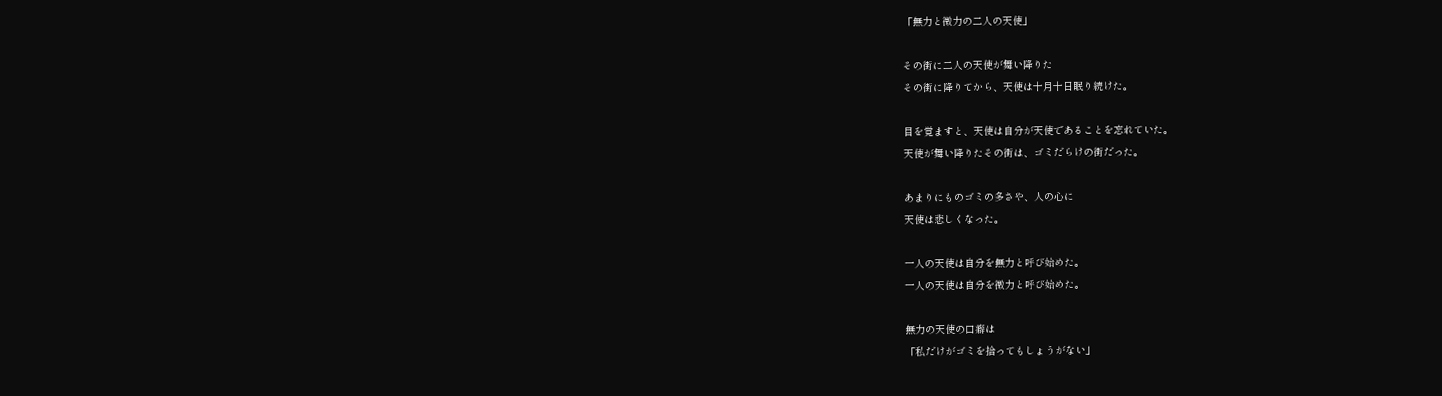「無力と微力の二人の天使」

その街に二人の天使が舞い降りた
その街に降りてから、天使は十月十日眠り続けた。

目を覚ますと、天使は自分が天使であることを忘れていた。
天使が舞い降りたその街は、ゴミだらけの街だった。

あまりにものゴミの多さや、人の心に
天使は悲しくなった。

一人の天使は自分を無力と呼び始めた。
一人の天使は自分を微力と呼び始めた。

無力の天使の口癖は
「私だけがゴミを拾ってもしょうがない」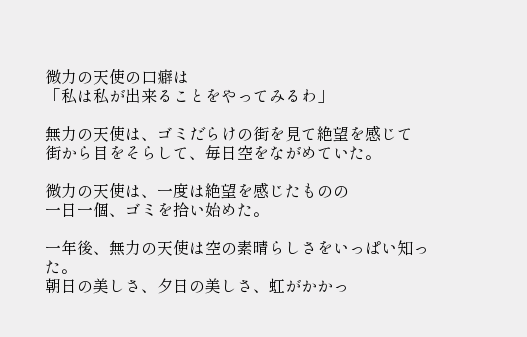微力の天使の口癖は
「私は私が出来ることをやってみるわ」

無力の天使は、ゴミだらけの街を見て絶望を感じて
街から目をそらして、毎日空をながめていた。

微力の天使は、一度は絶望を感じたものの
一日一個、ゴミを拾い始めた。

一年後、無力の天使は空の素晴らしさをいっぱい知った。
朝日の美しさ、夕日の美しさ、虹がかかっ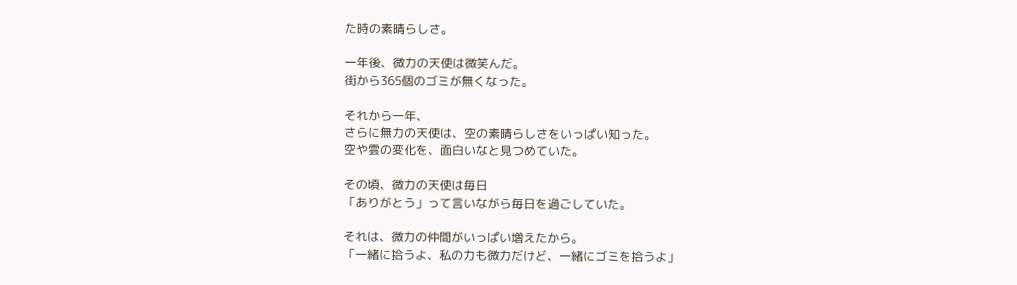た時の素晴らしさ。

一年後、微力の天使は微笑んだ。
街から365個のゴミが無くなった。

それから一年、
さらに無力の天使は、空の素晴らしさをいっぱい知った。
空や雲の変化を、面白いなと見つめていた。

その頃、微力の天使は毎日
「ありがとう」って言いながら毎日を過ごしていた。

それは、微力の仲間がいっぱい増えたから。
「一緒に拾うよ、私の力も微力だけど、一緒にゴミを拾うよ」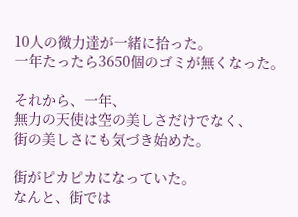10人の微力達が一緒に拾った。
一年たったら3650個のゴミが無くなった。

それから、一年、
無力の天使は空の美しさだけでなく、
街の美しさにも気づき始めた。

街がピカピカになっていた。
なんと、街では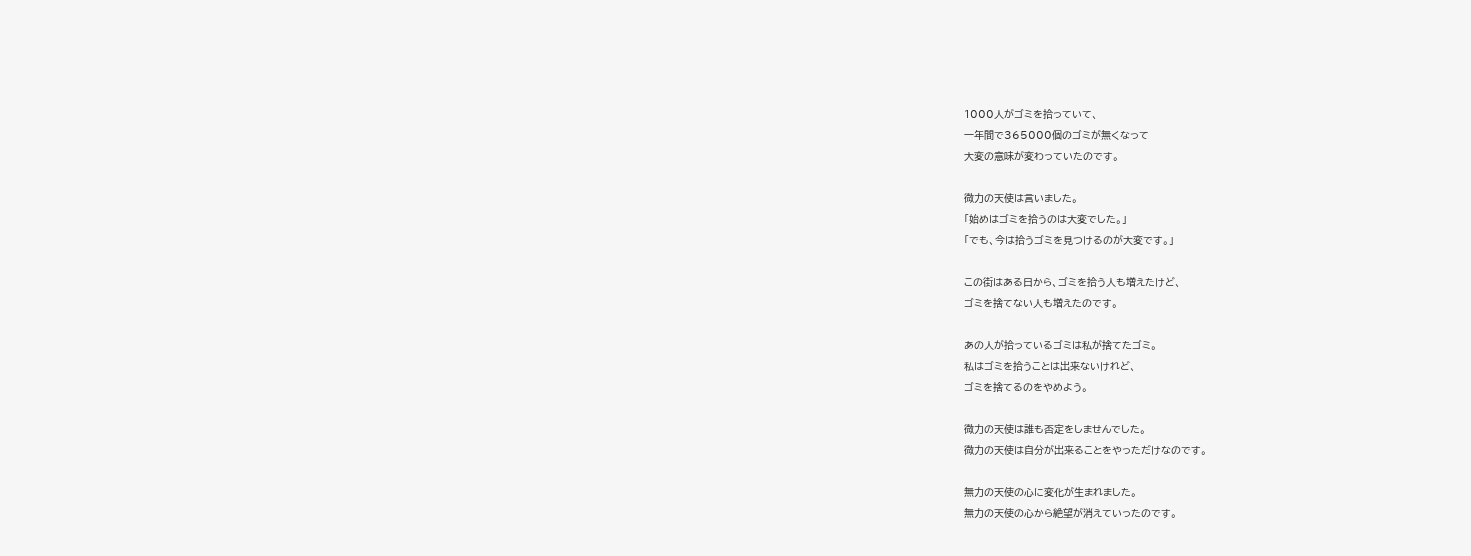1000人がゴミを拾っていて、
一年間で365000個のゴミが無くなって
大変の意味が変わっていたのです。

微力の天使は言いました。
「始めはゴミを拾うのは大変でした。」
「でも、今は拾うゴミを見つけるのが大変です。」

この街はある日から、ゴミを拾う人も増えたけど、
ゴミを捨てない人も増えたのです。

あの人が拾っているゴミは私が捨てたゴミ。
私はゴミを拾うことは出来ないけれど、
ゴミを捨てるのをやめよう。

微力の天使は誰も否定をしませんでした。
微力の天使は自分が出来ることをやっただけなのです。

無力の天使の心に変化が生まれました。
無力の天使の心から絶望が消えていったのです。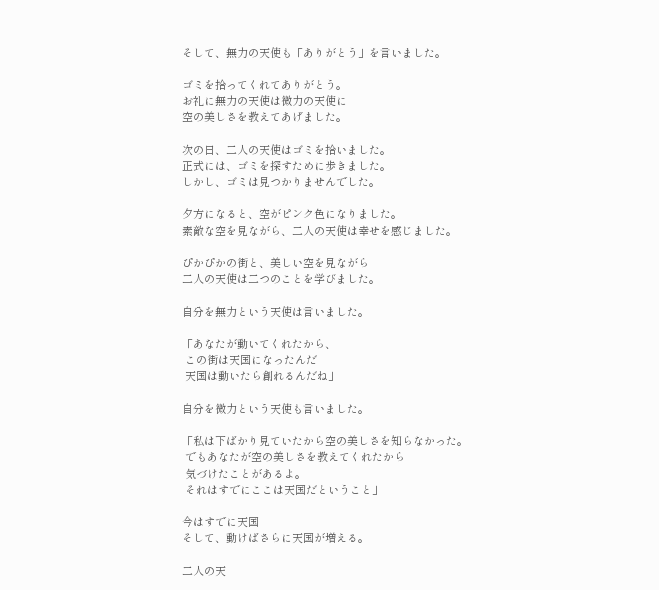そして、無力の天使も「ありがとう」を言いました。

ゴミを拾ってくれてありがとう。
お礼に無力の天使は微力の天使に
空の美しさを教えてあげました。

次の日、二人の天使はゴミを拾いました。
正式には、ゴミを探すために歩きました。
しかし、ゴミは見つかりませんでした。

夕方になると、空がピンク色になりました。
素敵な空を見ながら、二人の天使は幸せを感じました。

ぴかぴかの街と、美しい空を見ながら
二人の天使は二つのことを学びました。

自分を無力という天使は言いました。

「あなたが動いてくれたから、
 この街は天国になったんだ
 天国は動いたら創れるんだね」

自分を微力という天使も言いました。

「私は下ばかり見ていたから空の美しさを知らなかった。
 でもあなたが空の美しさを教えてくれたから
 気づけたことがあるよ。
 それはすでにここは天国だということ」

今はすでに天国
そして、動けばさらに天国が増える。

二人の天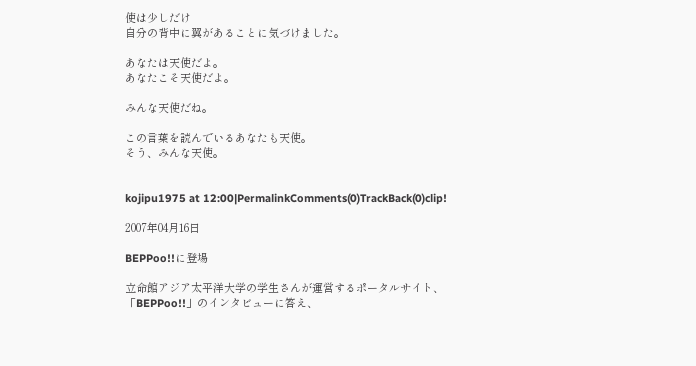使は少しだけ
自分の背中に翼があることに気づけました。

あなたは天使だよ。
あなたこそ天使だよ。

みんな天使だね。

この言葉を読んでいるあなたも天使。
そう、みんな天使。


kojipu1975 at 12:00|PermalinkComments(0)TrackBack(0)clip!

2007年04月16日

BEPPoo!!に登場

立命館アジア太平洋大学の学生さんが運営するポータルサイト、「BEPPoo!!」のインタビューに答え、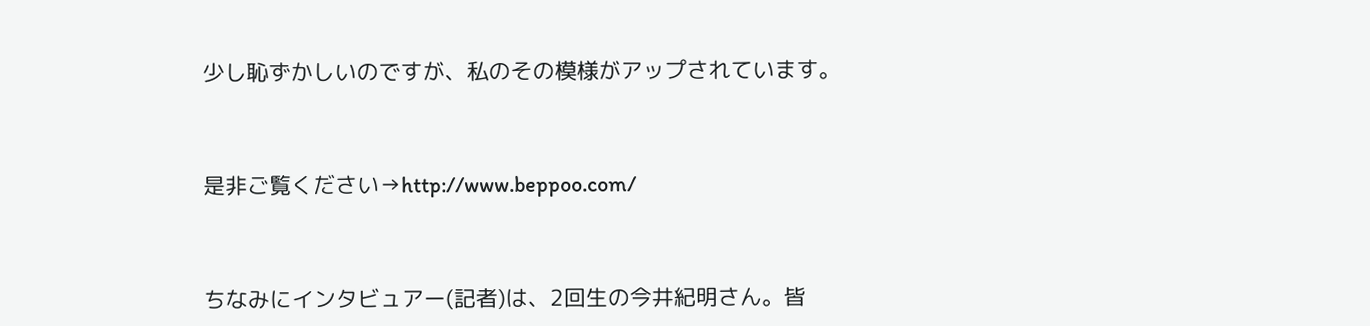少し恥ずかしいのですが、私のその模様がアップされています。



是非ご覧ください→http://www.beppoo.com/



ちなみにインタビュアー(記者)は、2回生の今井紀明さん。皆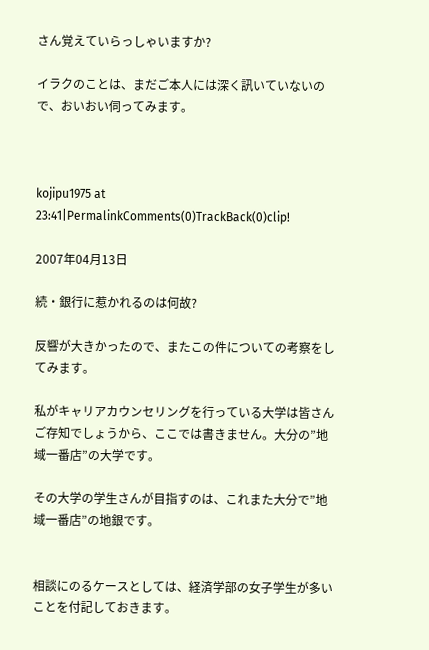さん覚えていらっしゃいますか?

イラクのことは、まだご本人には深く訊いていないので、おいおい伺ってみます。



kojipu1975 at 23:41|PermalinkComments(0)TrackBack(0)clip!

2007年04月13日

続・銀行に惹かれるのは何故?

反響が大きかったので、またこの件についての考察をしてみます。

私がキャリアカウンセリングを行っている大学は皆さんご存知でしょうから、ここでは書きません。大分の”地域一番店”の大学です。

その大学の学生さんが目指すのは、これまた大分で”地域一番店”の地銀です。


相談にのるケースとしては、経済学部の女子学生が多いことを付記しておきます。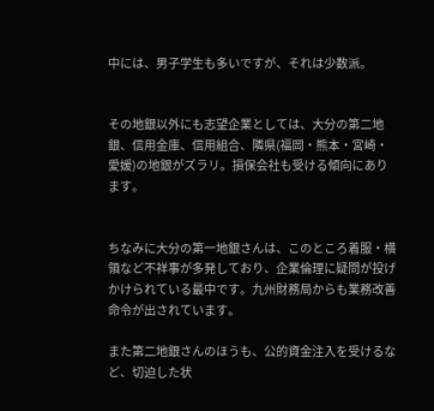中には、男子学生も多いですが、それは少数派。


その地銀以外にも志望企業としては、大分の第二地銀、信用金庫、信用組合、隣県(福岡・熊本・宮崎・愛媛)の地銀がズラリ。損保会社も受ける傾向にあります。


ちなみに大分の第一地銀さんは、このところ着服・横領など不祥事が多発しており、企業倫理に疑問が投げかけられている最中です。九州財務局からも業務改善命令が出されています。

また第二地銀さんのほうも、公的資金注入を受けるなど、切迫した状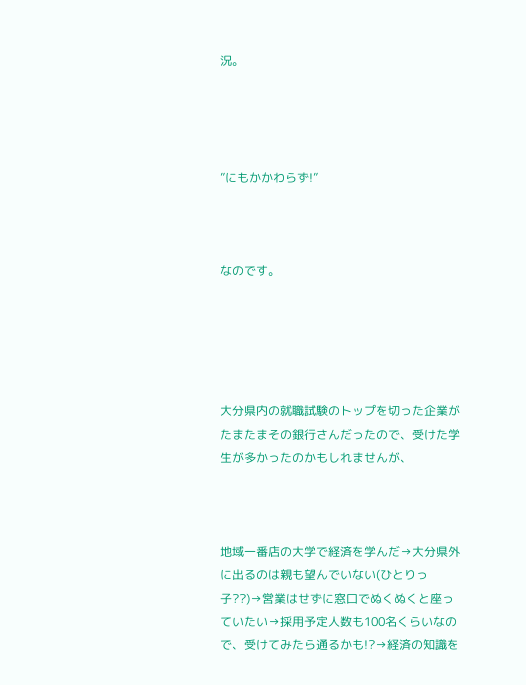況。




”にもかかわらず!”



なのです。





大分県内の就職試験のトップを切った企業がたまたまその銀行さんだったので、受けた学生が多かったのかもしれませんが、



地域一番店の大学で経済を学んだ→大分県外に出るのは親も望んでいない(ひとりっ子??)→営業はせずに窓口でぬくぬくと座っていたい→採用予定人数も100名くらいなので、受けてみたら通るかも!?→経済の知識を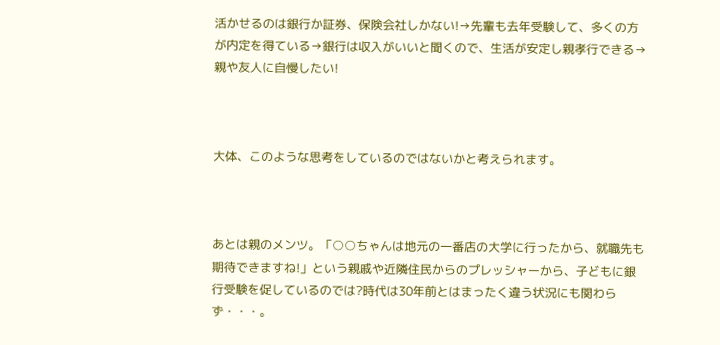活かせるのは銀行か証券、保険会社しかない!→先輩も去年受験して、多くの方が内定を得ている→銀行は収入がいいと聞くので、生活が安定し親孝行できる→親や友人に自慢したい!



大体、このような思考をしているのではないかと考えられます。



あとは親のメンツ。「○○ちゃんは地元の一番店の大学に行ったから、就職先も期待できますね!」という親戚や近隣住民からのプレッシャーから、子どもに銀行受験を促しているのでは?時代は30年前とはまったく違う状況にも関わらず・・・。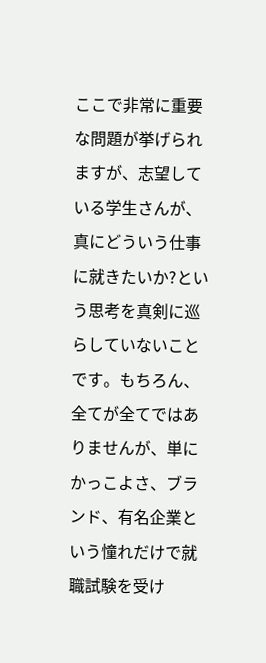ここで非常に重要な問題が挙げられますが、志望している学生さんが、真にどういう仕事に就きたいか?という思考を真剣に巡らしていないことです。もちろん、全てが全てではありませんが、単にかっこよさ、ブランド、有名企業という憧れだけで就職試験を受け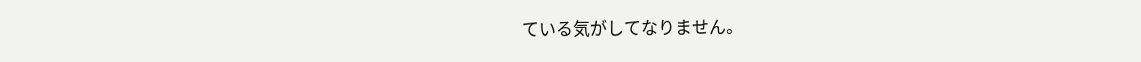ている気がしてなりません。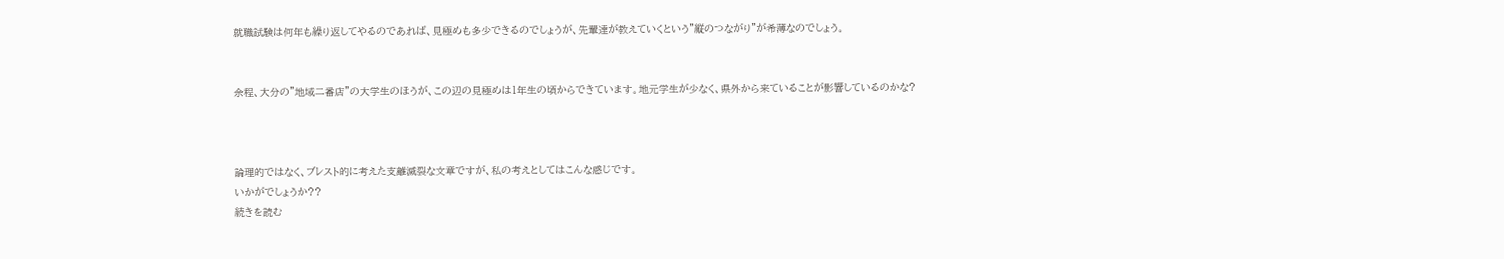就職試験は何年も繰り返してやるのであれば、見極めも多少できるのでしょうが、先輩達が教えていくという”縦のつながり”が希薄なのでしょう。


余程、大分の”地域二番店”の大学生のほうが、この辺の見極めは1年生の頃からできています。地元学生が少なく、県外から来ていることが影響しているのかな?



論理的ではなく、ブレスト的に考えた支離滅裂な文章ですが、私の考えとしてはこんな感じです。
いかがでしょうか??
続きを読む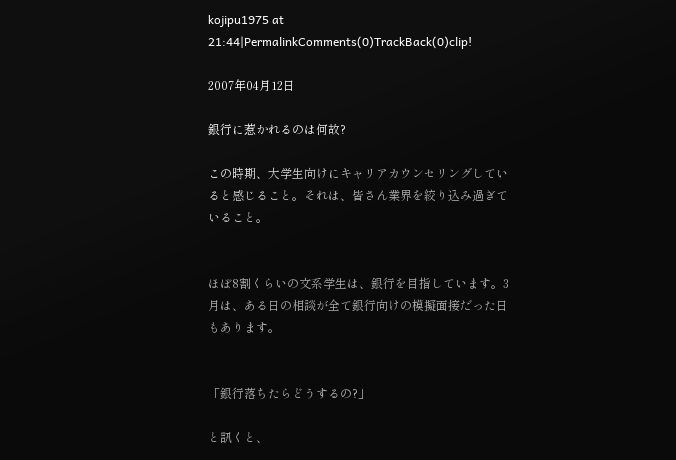kojipu1975 at 21:44|PermalinkComments(0)TrackBack(0)clip!

2007年04月12日

銀行に惹かれるのは何故?

この時期、大学生向けにキャリアカウンセリングしていると感じること。それは、皆さん業界を絞り込み過ぎていること。


ほぼ8割くらいの文系学生は、銀行を目指しています。3月は、ある日の相談が全て銀行向けの模擬面接だった日もあります。


「銀行落ちたらどうするの?」

と訊くと、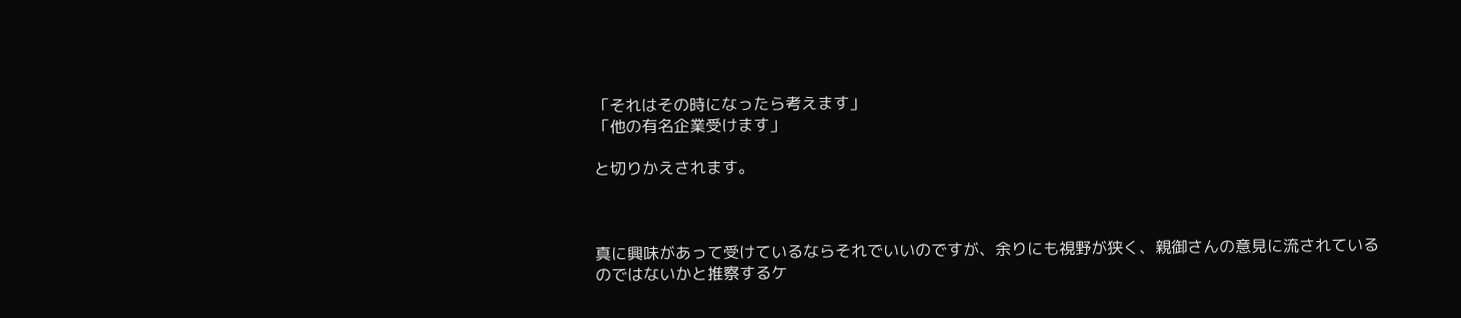「それはその時になったら考えます」
「他の有名企業受けます」

と切りかえされます。



真に興味があって受けているならそれでいいのですが、余りにも視野が狭く、親御さんの意見に流されているのではないかと推察するケ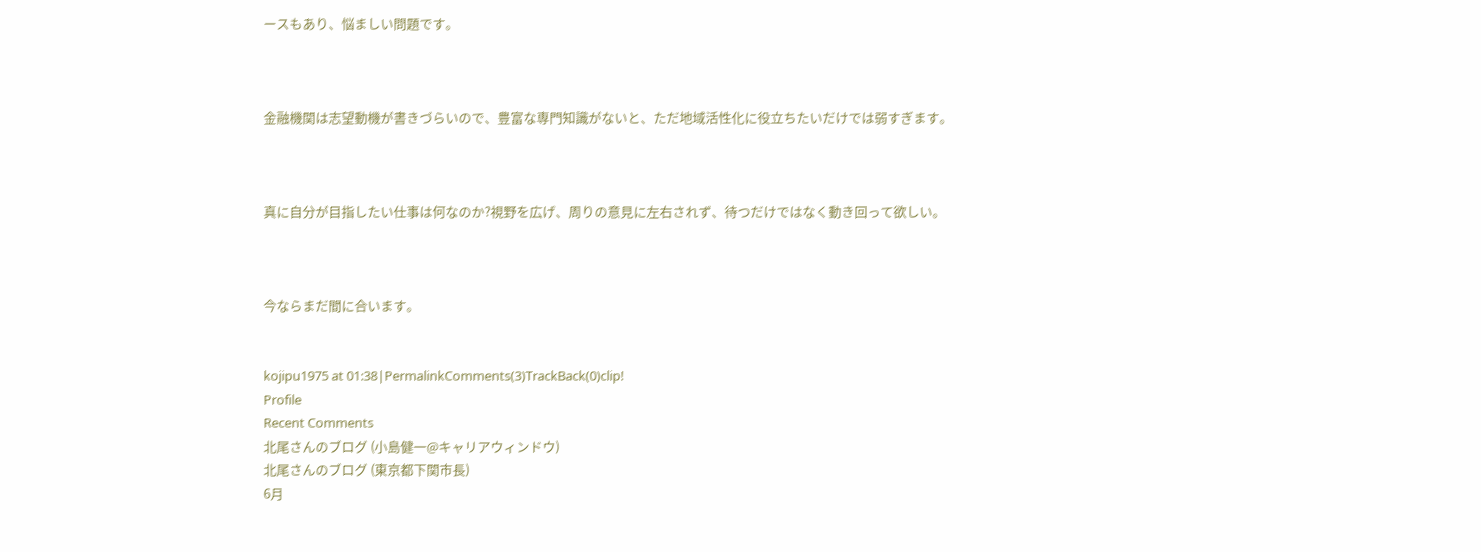ースもあり、悩ましい問題です。



金融機関は志望動機が書きづらいので、豊富な専門知識がないと、ただ地域活性化に役立ちたいだけでは弱すぎます。



真に自分が目指したい仕事は何なのか?視野を広げ、周りの意見に左右されず、待つだけではなく動き回って欲しい。



今ならまだ間に合います。


kojipu1975 at 01:38|PermalinkComments(3)TrackBack(0)clip!
Profile
Recent Comments
北尾さんのブログ (小島健一@キャリアウィンドウ)
北尾さんのブログ (東京都下関市長)
6月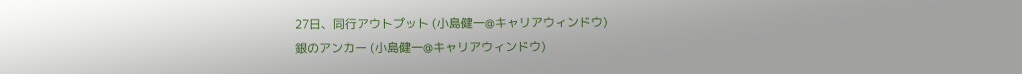27日、同行アウトプット (小島健一@キャリアウィンドウ)
銀のアンカー (小島健一@キャリアウィンドウ)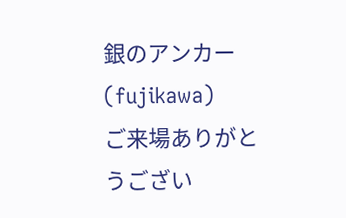銀のアンカー (fujikawa)
ご来場ありがとうござい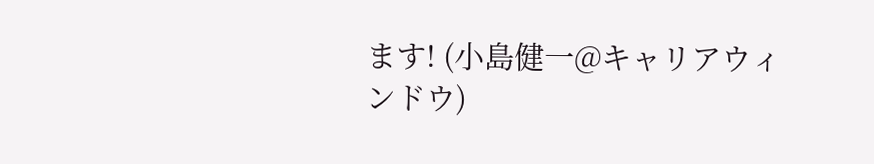ます! (小島健一@キャリアウィンドウ)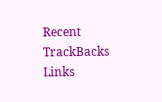Recent TrackBacks
Links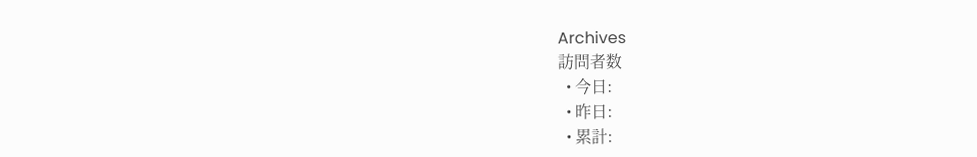Archives
訪問者数
  • 今日:
  • 昨日:
  • 累計: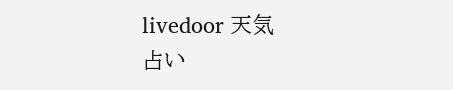livedoor 天気
占い